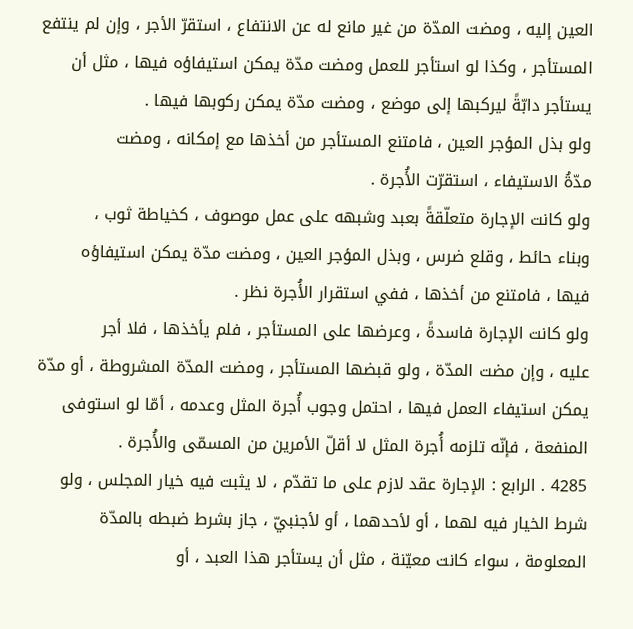العين إليه ، ومضت المدّة من غير مانع له عن الانتفاع ، استقرّ الأجر ، وإن لم ينتفع
المستأجر ، وكذا لو استأجر للعمل ومضت مدّة يمكن استيفاؤه فيها ، مثل أن
يستأجر دابّةً ليركبها إلى موضع ، ومضت مدّة يمكن ركوبها فيها .
ولو بذل المؤجر العين ، فامتنع المستأجر من أخذها مع إمكانه ، ومضت
مدّةُ الاستيفاء ، استقرّت الأُجرة .
ولو كانت الإجارة متعلّقةً بعبد وشبهه على عمل موصوف ، كخياطة ثوب ،
وبناء حائط ، وقلع ضرس ، وبذل المؤجر العين ، ومضت مدّة يمكن استيفاؤه
فيها ، فامتنع من أخذها ، ففي استقرار الأُجرة نظر .
ولو كانت الإجارة فاسدةً ، وعرضها على المستأجر ، فلم يأخذها ، فلا أجر
عليه ، وإن مضت المدّة ، ولو قبضها المستأجر ، ومضت المدّة المشروطة ، أو مدّة
يمكن استيفاء العمل فيها ، احتمل وجوب أُجرة المثل وعدمه ، أمّا لو استوفى
المنفعة ، فإنّه تلزمه أُجرة المثل لا أقلّ الأمرين من المسمّى والأُجرة .
4285 . الرابع : الإجارة عقد لازم على ما تقدّم ، لا يثبت فيه خيار المجلس ، ولو
شرط الخيار فيه لهما ، أو لأحدهما ، أو لأجنبيّ ، جاز بشرط ضبطه بالمدّة
المعلومة ، سواء كانت معيّنة ، مثل أن يستأجر هذا العبد ، أو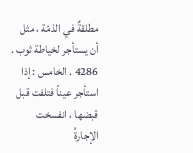مطلقةٌ في الذمّة ، مثل
أن يستأجر لخياطة ثوب .
4286 . الخامس : إذا استأجر عيناً فتلفت قبل قبضها ، انفسخت الإجارةُ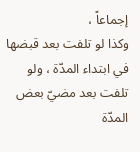إجماعاً ،
وكذا لو تلفت بعد قبضها في ابتداء المدّة ، ولو تلفت بعد مضيّ بعض المدّة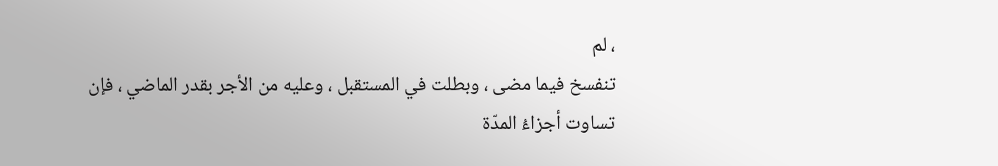، لم
تنفسخ فيما مضى ، وبطلت في المستقبل ، وعليه من الأجر بقدر الماضي ، فإن
تساوت أجزاءُ المدّة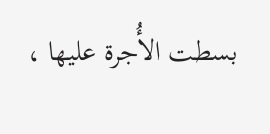بسطت الأُجرة عليها ،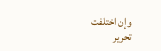وإن اختلفت
تحرير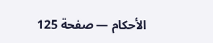الأحكام — صفحة 125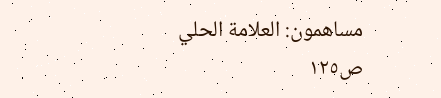مساهمون: العلامة الحلي
ص١٢٥